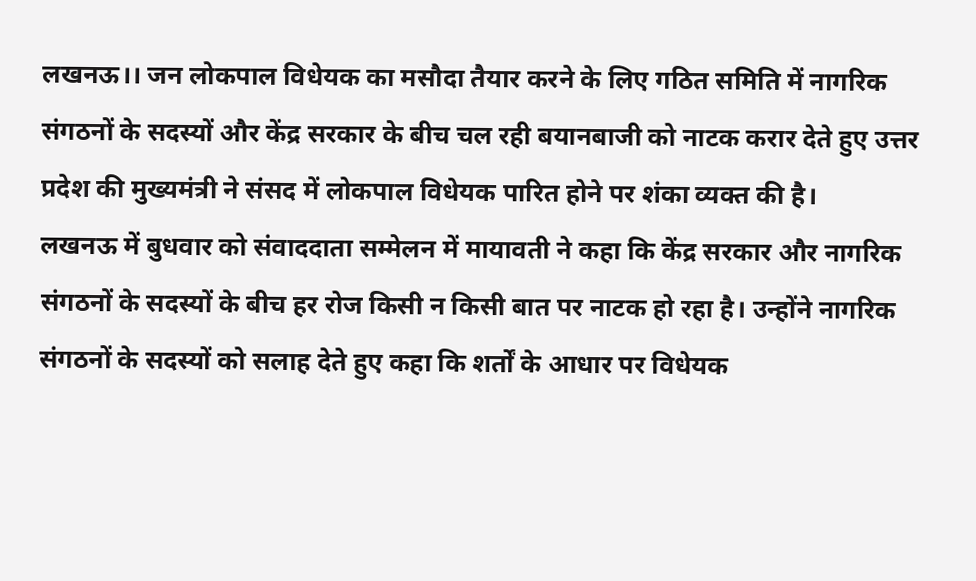लखनऊ।। जन लोकपाल विधेयक का मसौदा तैयार करने के लिए गठित समिति में नागरिक संगठनों के सदस्यों और केंद्र सरकार के बीच चल रही बयानबाजी को नाटक करार देते हुए उत्तर प्रदेश की मुख्यमंत्री ने संसद में लोकपाल विधेयक पारित होने पर शंका व्यक्त की है।
लखनऊ में बुधवार को संवाददाता सम्मेलन में मायावती ने कहा कि केंद्र सरकार और नागरिक संगठनों के सदस्यों के बीच हर रोज किसी न किसी बात पर नाटक हो रहा है। उन्होंने नागरिक संगठनों के सदस्यों को सलाह देते हुए कहा कि शर्तों के आधार पर विधेयक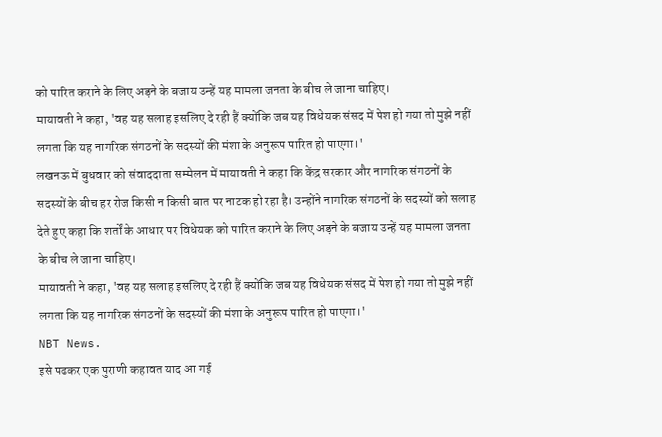को पारित कराने के लिए अड़ने के बजाय उन्हें यह मामला जनता के बीच ले जाना चाहिए।
मायावती ने कहा, 'वह यह सलाह इसलिए दे रही हैं क्योंकि जब यह विधेयक संसद में पेश हो गया तो मुझे नहीं लगता कि यह नागरिक संगठनों के सदस्यों की मंशा के अनुरूप पारित हो पाएगा।'
लखनऊ में बुधवार को संवाददाता सम्मेलन में मायावती ने कहा कि केंद्र सरकार और नागरिक संगठनों के सदस्यों के बीच हर रोज किसी न किसी बात पर नाटक हो रहा है। उन्होंने नागरिक संगठनों के सदस्यों को सलाह देते हुए कहा कि शर्तों के आधार पर विधेयक को पारित कराने के लिए अड़ने के बजाय उन्हें यह मामला जनता के बीच ले जाना चाहिए।
मायावती ने कहा, 'वह यह सलाह इसलिए दे रही हैं क्योंकि जब यह विधेयक संसद में पेश हो गया तो मुझे नहीं लगता कि यह नागरिक संगठनों के सदस्यों की मंशा के अनुरूप पारित हो पाएगा।'
NBT News.
इसे पढकर एक पुराणी कहावत याद आ गई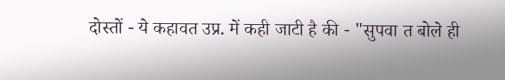दोस्तों - ये कहावत उप्र. में कही जाटी है की - "सुपवा त बोले ही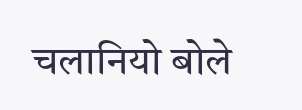चलानियो बोले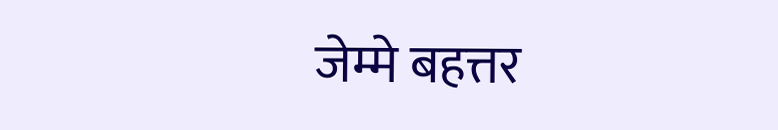जेम्मे बहत्तर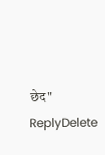छेद"
ReplyDelete